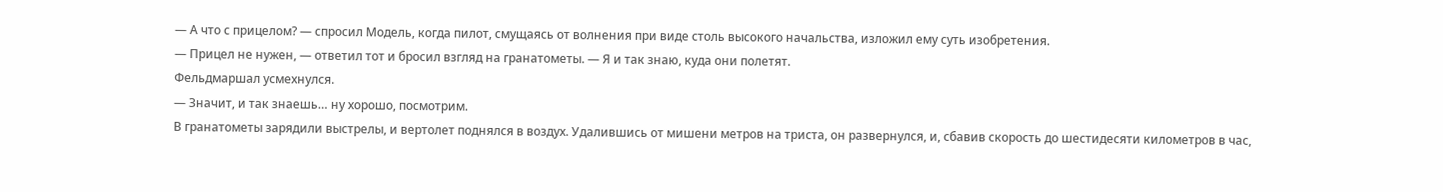— А что с прицелом? — спросил Модель, когда пилот, смущаясь от волнения при виде столь высокого начальства, изложил ему суть изобретения.
— Прицел не нужен, — ответил тот и бросил взгляд на гранатометы. — Я и так знаю, куда они полетят.
Фельдмаршал усмехнулся.
— Значит, и так знаешь… ну хорошо, посмотрим.
В гранатометы зарядили выстрелы, и вертолет поднялся в воздух. Удалившись от мишени метров на триста, он развернулся, и, сбавив скорость до шестидесяти километров в час,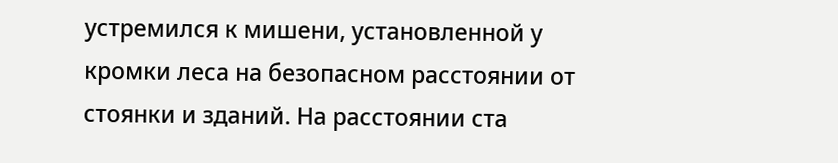устремился к мишени, установленной у кромки леса на безопасном расстоянии от стоянки и зданий. На расстоянии ста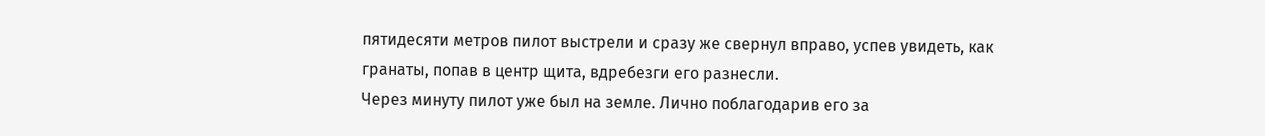пятидесяти метров пилот выстрели и сразу же свернул вправо, успев увидеть, как гранаты, попав в центр щита, вдребезги его разнесли.
Через минуту пилот уже был на земле. Лично поблагодарив его за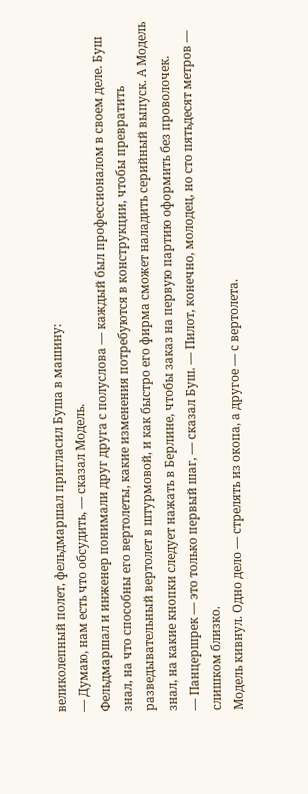великолепный полет, фельдмаршал пригласил Буша в машину:
— Думаю, нам есть что обсудить, — сказал Модель.
Фельдмаршал и инженер понимали друг друга с полуслова — каждый был профессионалом в своем деле. Буш знал, на что способны его вертолеты, какие изменения потребуются в конструкции, чтобы превратить разведывательный вертолет в штурмовой, и как быстро его фирма сможет наладить серийный выпуск. А Модель знал, на какие кнопки следует нажать в Берлине, чтобы заказ на первую партию оформить без проволочек.
— Панцершрек — это только первый шаг, — сказал Буш. — Пилот, конечно, молодец, но сто пятьдесят метров — слишком близко.
Модель кивнул. Одно дело — стрелять из окопа, а другое — с вертолета.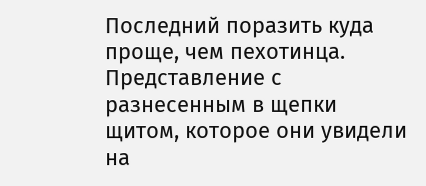Последний поразить куда проще, чем пехотинца. Представление с разнесенным в щепки щитом, которое они увидели на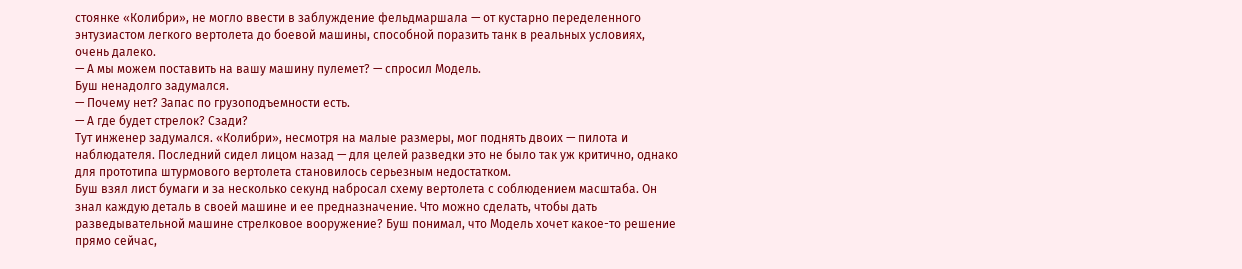стоянке «Колибри», не могло ввести в заблуждение фельдмаршала — от кустарно переделенного энтузиастом легкого вертолета до боевой машины, способной поразить танк в реальных условиях, очень далеко.
— А мы можем поставить на вашу машину пулемет? — спросил Модель.
Буш ненадолго задумался.
— Почему нет? Запас по грузоподъемности есть.
— А где будет стрелок? Сзади?
Тут инженер задумался. «Колибри», несмотря на малые размеры, мог поднять двоих — пилота и наблюдателя. Последний сидел лицом назад — для целей разведки это не было так уж критично, однако для прототипа штурмового вертолета становилось серьезным недостатком.
Буш взял лист бумаги и за несколько секунд набросал схему вертолета с соблюдением масштаба. Он знал каждую деталь в своей машине и ее предназначение. Что можно сделать, чтобы дать разведывательной машине стрелковое вооружение? Буш понимал, что Модель хочет какое-то решение прямо сейчас,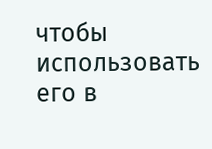чтобы использовать его в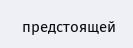предстоящей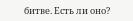битве. Есть ли оно?